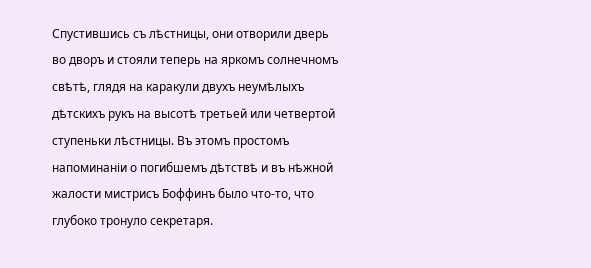Спустившись съ лѣстницы, они отворили дверь во дворъ и стояли теперь на яркомъ солнечномъ свѣтѣ, глядя на каракули двухъ неумѣлыхъ дѣтскихъ рукъ на высотѣ третьей или четвертой ступеньки лѣстницы. Въ этомъ простомъ напоминаніи о погибшемъ дѣтствѣ и въ нѣжной жалости мистрисъ Боффинъ было что-то, что глубоко тронуло секретаря.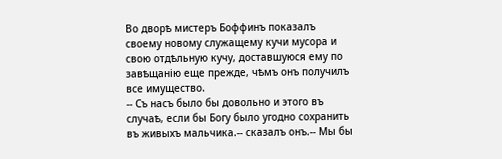Во дворѣ мистеръ Боффинъ показалъ своему новому служащему кучи мусора и свою отдѣльную кучу, доставшуюся ему по завѣщанію еще прежде, чѣмъ онъ получилъ все имущество.
-- Съ насъ было бы довольно и этого въ случаѣ, если бы Богу было угодно сохранить въ живыхъ мальчика.-- сказалъ онъ.-- Мы бы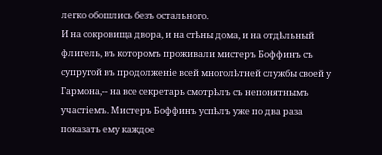легко обошлись безъ остального.
И на сокровища двора, и на стѣны дома, и на отдѣльный флигель, въ которомъ проживали мистеръ Боффинъ съ супругой въ продолженіе всей многолѣтней службы своей у Гармона,-- на все секретарь смотрѣлъ съ непонятнымъ участіемъ. Мистеръ Боффинъ успѣлъ уже по два раза показать ему каждое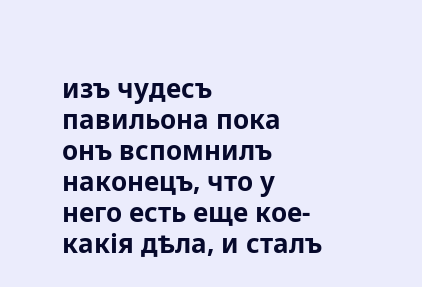изъ чудесъ павильона пока онъ вспомнилъ наконецъ, что у него есть еще кое-какія дѣла, и сталъ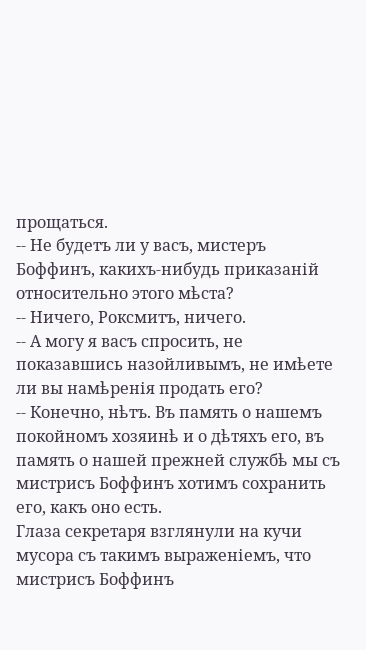прощаться.
-- Не будетъ ли у васъ, мистеръ Боффинъ, какихъ-нибудь приказаній относительно этого мѣста?
-- Ничего, Роксмитъ, ничего.
-- А могу я васъ спросить, не показавшись назойливымъ, не имѣете ли вы намѣренія продать его?
-- Конечно, нѣтъ. Въ память о нашемъ покойномъ хозяинѣ и о дѣтяхъ его, въ память о нашей прежней службѣ мы съ мистрисъ Боффинъ хотимъ сохранить его, какъ оно есть.
Глаза секретаря взглянули на кучи мусора съ такимъ выраженіемъ, что мистрисъ Боффинъ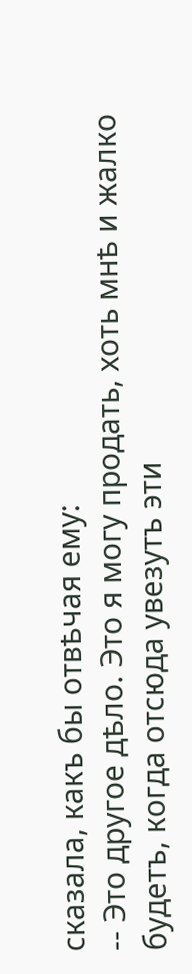сказала, какъ бы отвѣчая ему:
-- Это другое дѣло. Это я могу продать, хоть мнѣ и жалко будетъ, когда отсюда увезутъ эти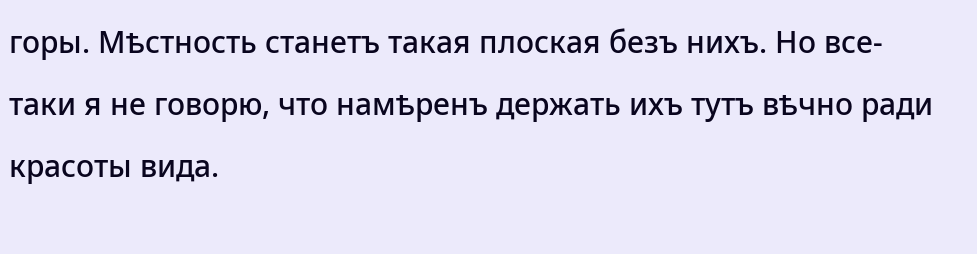горы. Мѣстность станетъ такая плоская безъ нихъ. Но все-таки я не говорю, что намѣренъ держать ихъ тутъ вѣчно ради красоты вида.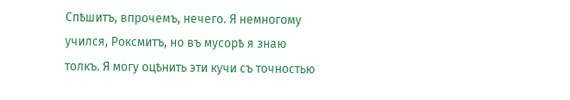Спѣшитъ, впрочемъ, нечего. Я немногому учился, Роксмитъ, но въ мусорѣ я знаю толкъ. Я могу оцѣнить эти кучи съ точностью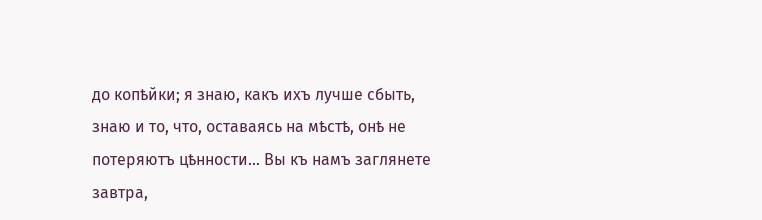до копѣйки; я знаю, какъ ихъ лучше сбыть, знаю и то, что, оставаясь на мѣстѣ, онѣ не потеряютъ цѣнности... Вы къ намъ заглянете завтра,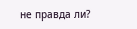не правда ли?